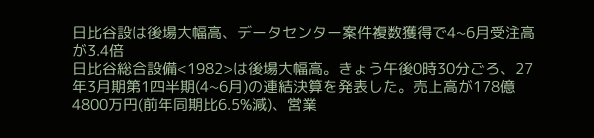日比谷設は後場大幅高、データセンター案件複数獲得で4~6月受注高が3.4倍
日比谷総合設備<1982>は後場大幅高。きょう午後0時30分ごろ、27年3月期第1四半期(4~6月)の連結決算を発表した。売上高が178億4800万円(前年同期比6.5%減)、営業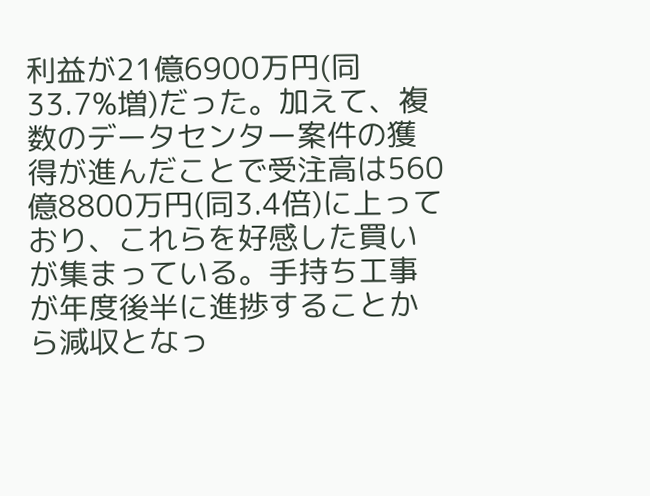利益が21億6900万円(同33.7%増)だった。加えて、複数のデータセンター案件の獲得が進んだことで受注高は560億8800万円(同3.4倍)に上っており、これらを好感した買いが集まっている。手持ち工事が年度後半に進捗することから減収となっ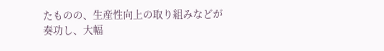たものの、生産性向上の取り組みなどが奏功し、大幅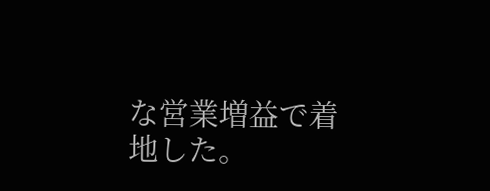な営業増益で着地した。